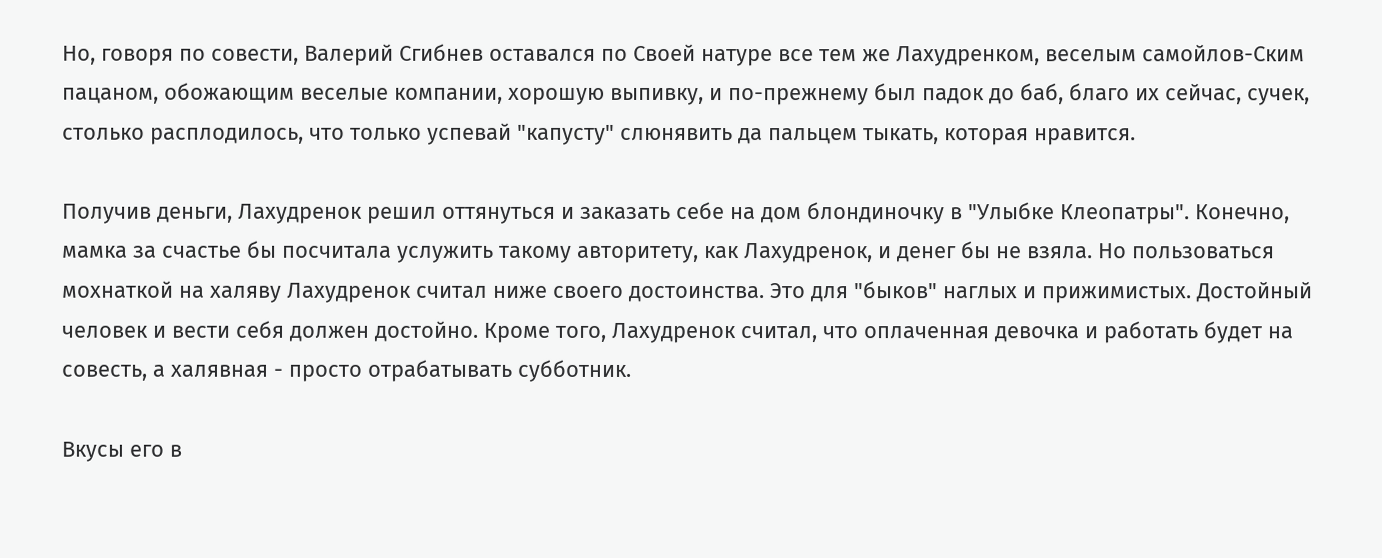Но, говоря по совести, Валерий Сгибнев оставался по Своей натуре все тем же Лахудренком, веселым самойлов-Ским пацаном, обожающим веселые компании, хорошую выпивку, и по-прежнему был падок до баб, благо их сейчас, сучек, столько расплодилось, что только успевай "капусту" слюнявить да пальцем тыкать, которая нравится.

Получив деньги, Лахудренок решил оттянуться и заказать себе на дом блондиночку в "Улыбке Клеопатры". Конечно, мамка за счастье бы посчитала услужить такому авторитету, как Лахудренок, и денег бы не взяла. Но пользоваться мохнаткой на халяву Лахудренок считал ниже своего достоинства. Это для "быков" наглых и прижимистых. Достойный человек и вести себя должен достойно. Кроме того, Лахудренок считал, что оплаченная девочка и работать будет на совесть, а халявная - просто отрабатывать субботник.

Вкусы его в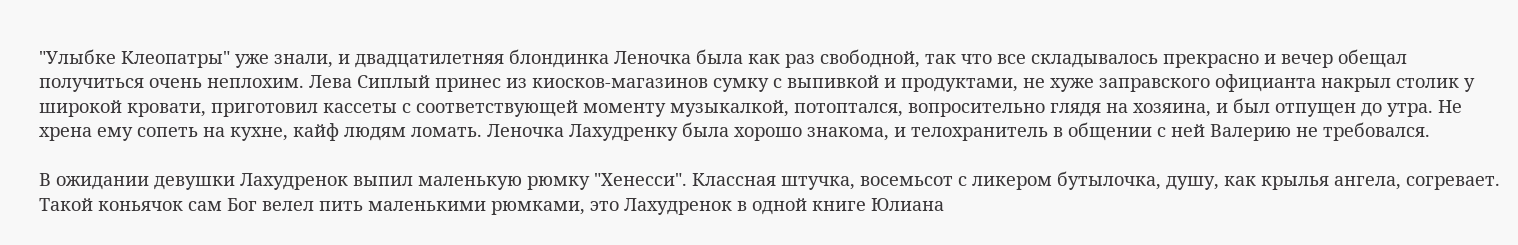"Улыбке Клеопатры" уже знали, и двадцатилетняя блондинка Леночка была как раз свободной, так что все складывалось прекрасно и вечер обещал получиться очень неплохим. Лева Сиплый принес из киосков-магазинов сумку с выпивкой и продуктами, не хуже заправского официанта накрыл столик у широкой кровати, приготовил кассеты с соответствующей моменту музыкалкой, потоптался, вопросительно глядя на хозяина, и был отпущен до утра. Не хрена ему сопеть на кухне, кайф людям ломать. Леночка Лахудренку была хорошо знакома, и телохранитель в общении с ней Валерию не требовался.

В ожидании девушки Лахудренок выпил маленькую рюмку "Хенесси". Классная штучка, восемьсот с ликером бутылочка, душу, как крылья ангела, согревает. Такой коньячок сам Бог велел пить маленькими рюмками, это Лахудренок в одной книге Юлиана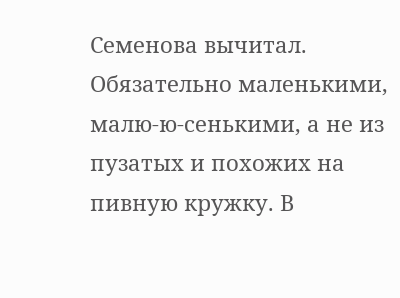Семенова вычитал. Обязательно маленькими, малю-ю-сенькими, а не из пузатых и похожих на пивную кружку. В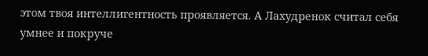этом твоя интеллигентность проявляется. А Лахудренок считал себя умнее и покруче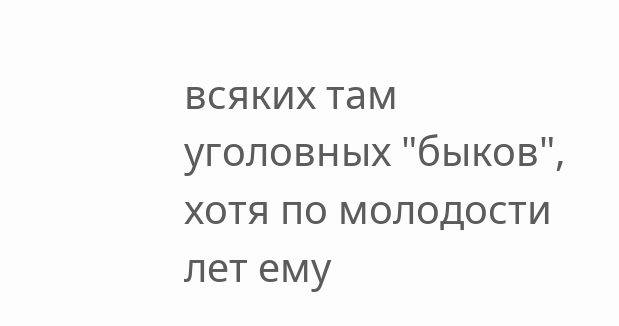всяких там уголовных "быков", хотя по молодости лет ему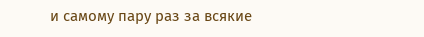и самому пару раз за всякие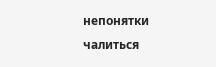непонятки чалиться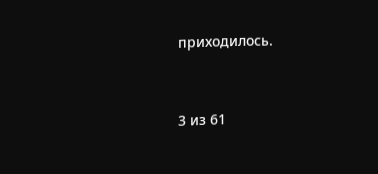приходилось.



3 из 61